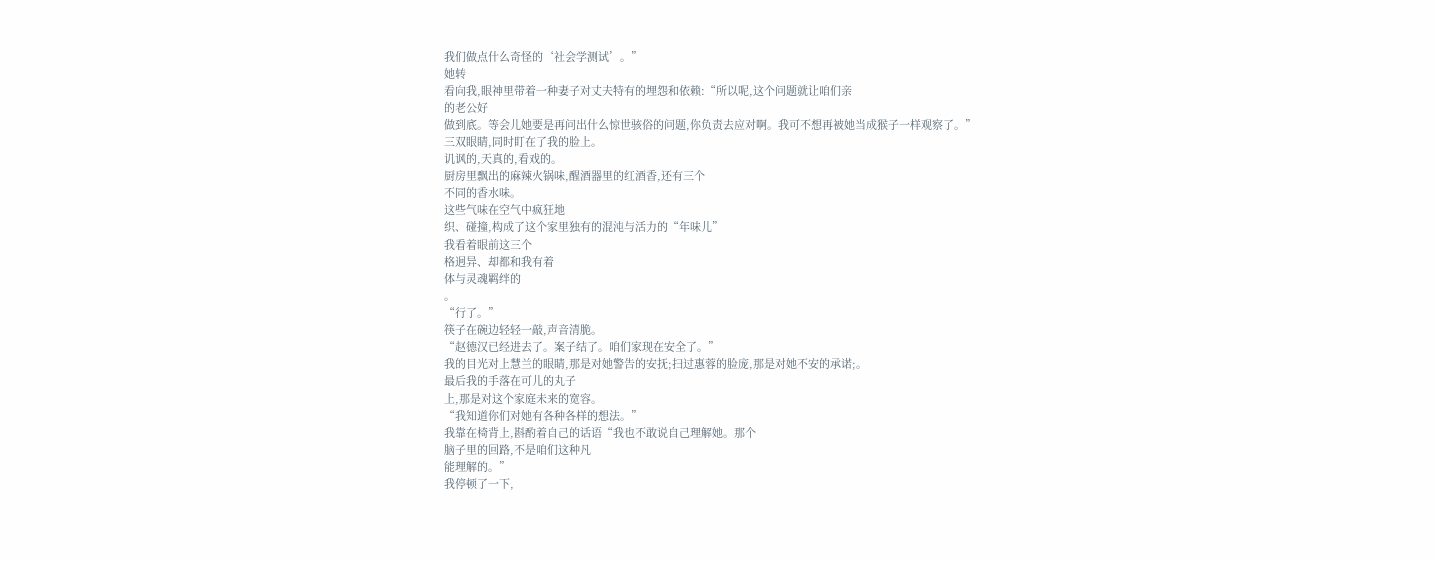我们做点什么奇怪的‘社会学测试’。”
她转
看向我,眼神里带着一种妻子对丈夫特有的埋怨和依赖:“所以呢,这个问题就让咱们亲
的老公好
做到底。等会儿她要是再问出什么惊世骇俗的问题,你负责去应对啊。我可不想再被她当成猴子一样观察了。”
三双眼睛,同时盯在了我的脸上。
讥讽的,天真的,看戏的。
厨房里飘出的麻辣火锅味,醒酒器里的红酒香,还有三个
不同的香水味。
这些气味在空气中疯狂地
织、碰撞,构成了这个家里独有的混沌与活力的“年味儿”
我看着眼前这三个
格迥异、却都和我有着
体与灵魂羁绊的
。
“行了。”
筷子在碗边轻轻一敲,声音清脆。
“赵德汉已经进去了。案子结了。咱们家现在安全了。”
我的目光对上慧兰的眼睛,那是对她警告的安抚;扫过惠蓉的脸庞,那是对她不安的承诺;。
最后我的手落在可儿的丸子
上,那是对这个家庭未来的宽容。
“我知道你们对她有各种各样的想法。”
我靠在椅背上,斟酌着自己的话语“我也不敢说自己理解她。那个
脑子里的回路,不是咱们这种凡
能理解的。”
我停顿了一下,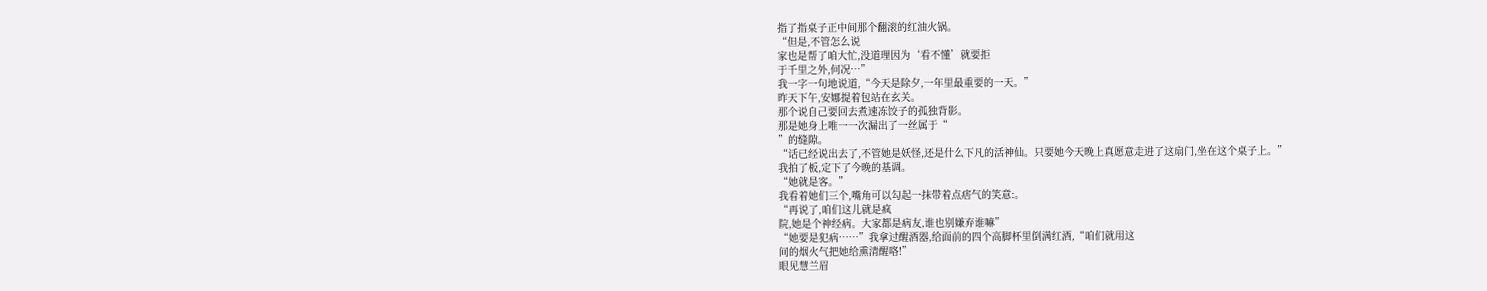指了指桌子正中间那个翻滚的红油火锅。
“但是,不管怎么说
家也是帮了咱大忙,没道理因为‘看不懂’就要拒
于千里之外,何况…”
我一字一句地说道,“今天是除夕,一年里最重要的一天。”
昨天下午,安娜提着包站在玄关。
那个说自己要回去煮速冻饺子的孤独背影。
那是她身上唯一一次漏出了一丝属于“
”的缝隙。
“话已经说出去了,不管她是妖怪,还是什么下凡的活神仙。只要她今天晚上真愿意走进了这扇门,坐在这个桌子上。”
我拍了板,定下了今晚的基调。
“她就是客。”
我看着她们三个,嘴角可以勾起一抹带着点痞气的笑意:。
“再说了,咱们这儿就是疯
院,她是个神经病。大家都是病友,谁也别嫌弃谁嘛”
“她要是犯病……”我拿过醒酒器,给面前的四个高脚杯里倒满红酒,“咱们就用这
间的烟火气把她给熏清醒咯!”
眼见慧兰眉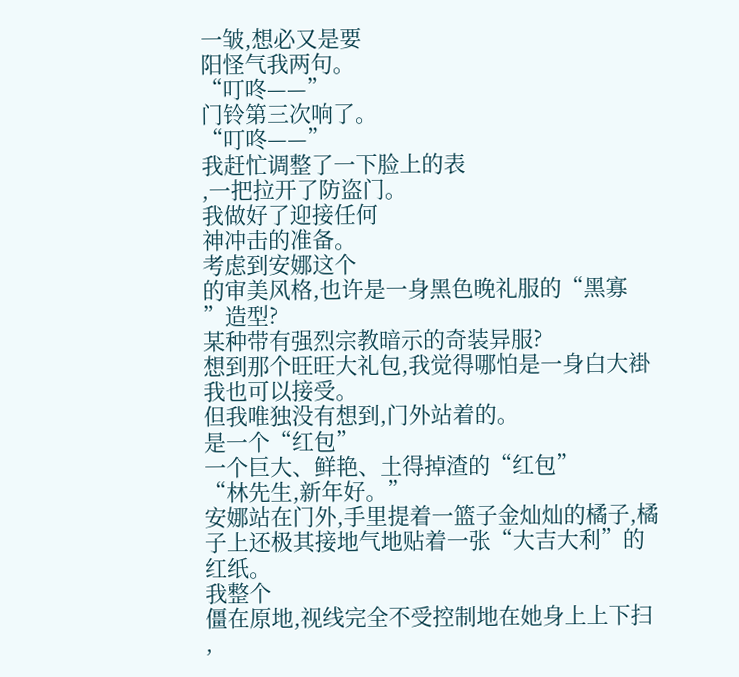一皱,想必又是要
阳怪气我两句。
“叮咚——”
门铃第三次响了。
“叮咚——”
我赶忙调整了一下脸上的表
,一把拉开了防盗门。
我做好了迎接任何
神冲击的准备。
考虑到安娜这个
的审美风格,也许是一身黑色晚礼服的“黑寡
”造型?
某种带有强烈宗教暗示的奇装异服?
想到那个旺旺大礼包,我觉得哪怕是一身白大褂我也可以接受。
但我唯独没有想到,门外站着的。
是一个“红包”
一个巨大、鲜艳、土得掉渣的“红包”
“林先生,新年好。”
安娜站在门外,手里提着一篮子金灿灿的橘子,橘子上还极其接地气地贴着一张“大吉大利”的红纸。
我整个
僵在原地,视线完全不受控制地在她身上上下扫
,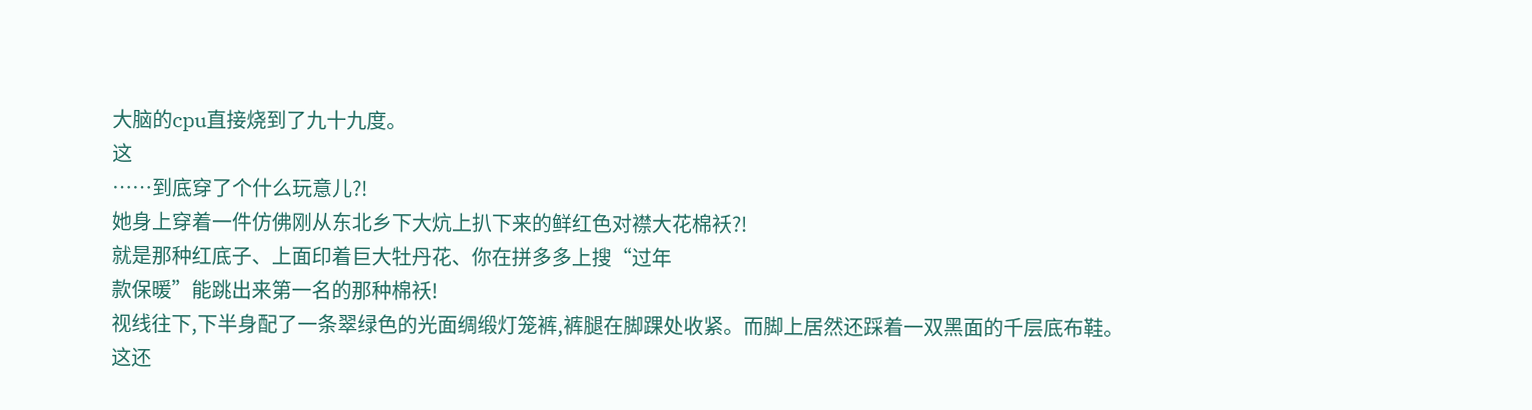大脑的cpu直接烧到了九十九度。
这
……到底穿了个什么玩意儿?!
她身上穿着一件仿佛刚从东北乡下大炕上扒下来的鲜红色对襟大花棉袄?!
就是那种红底子、上面印着巨大牡丹花、你在拼多多上搜“过年
款保暖”能跳出来第一名的那种棉袄!
视线往下,下半身配了一条翠绿色的光面绸缎灯笼裤,裤腿在脚踝处收紧。而脚上居然还踩着一双黑面的千层底布鞋。
这还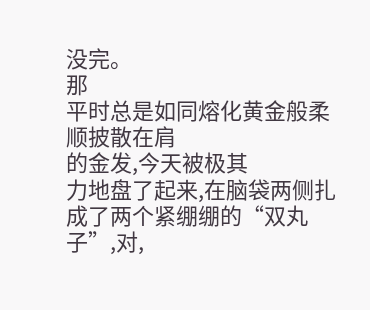没完。
那
平时总是如同熔化黄金般柔顺披散在肩
的金发,今天被极其
力地盘了起来,在脑袋两侧扎成了两个紧绷绷的“双丸子”,对,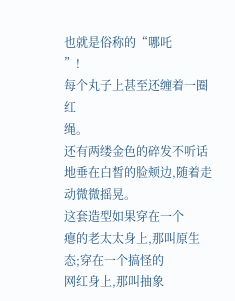也就是俗称的“哪吒
”!
每个丸子上甚至还缠着一圈红
绳。
还有两缕金色的碎发不听话地垂在白皙的脸颊边,随着走动微微摇晃。
这套造型如果穿在一个
瘪的老太太身上,那叫原生态;穿在一个搞怪的
网红身上,那叫抽象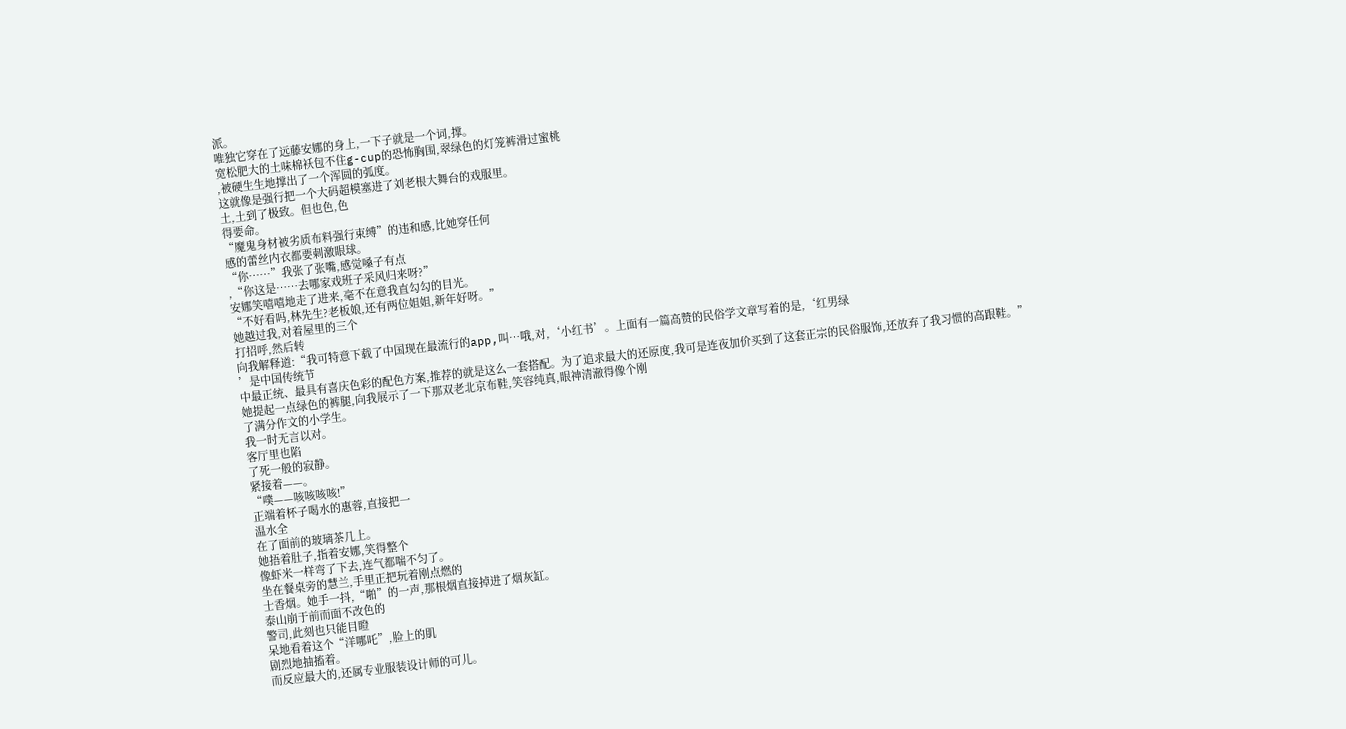派。
唯独它穿在了远藤安娜的身上,一下子就是一个词,撑。
宽松肥大的土味棉袄包不住g-cup的恐怖胸围,翠绿色的灯笼裤滑过蜜桃
,被硬生生地撑出了一个浑圆的弧度。
这就像是强行把一个大码超模塞进了刘老根大舞台的戏服里。
土,土到了极致。但也色,色
得要命。
“魔鬼身材被劣质布料强行束缚”的违和感,比她穿任何
感的蕾丝内衣都要刺激眼球。
“你……”我张了张嘴,感觉嗓子有点
,“你这是……去哪家戏班子采风归来呀?”
安娜笑嘻嘻地走了进来,毫不在意我直勾勾的目光。
“不好看吗,林先生?老板娘,还有两位姐姐,新年好呀。”
她越过我,对着屋里的三个
打招呼,然后转
向我解释道:“我可特意下载了中国现在最流行的app,叫…哦,对,‘小红书’。上面有一篇高赞的民俗学文章写着的是,‘红男绿
’是中国传统节
中最正统、最具有喜庆色彩的配色方案,推荐的就是这么一套搭配。为了追求最大的还原度,我可是连夜加价买到了这套正宗的民俗服饰,还放弃了我习惯的高跟鞋。”
她提起一点绿色的裤腿,向我展示了一下那双老北京布鞋,笑容纯真,眼神清澈得像个刚
了满分作文的小学生。
我一时无言以对。
客厅里也陷
了死一般的寂静。
紧接着——。
“噗——咳咳咳咳!”
正端着杯子喝水的惠蓉,直接把一
温水全
在了面前的玻璃茶几上。
她捂着肚子,指着安娜,笑得整个
像虾米一样弯了下去,连气都喘不匀了。
坐在餐桌旁的慧兰,手里正把玩着刚点燃的
士香烟。她手一抖,“啪”的一声,那根烟直接掉进了烟灰缸。
泰山崩于前而面不改色的
警司,此刻也只能目瞪
呆地看着这个“洋哪吒”,脸上的肌
剧烈地抽搐着。
而反应最大的,还属专业服装设计师的可儿。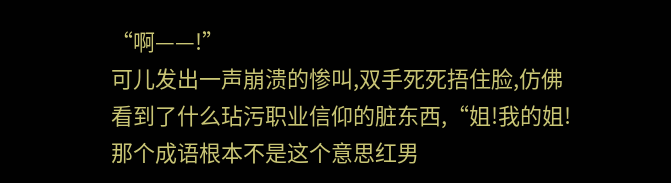“啊——!”
可儿发出一声崩溃的惨叫,双手死死捂住脸,仿佛看到了什么玷污职业信仰的脏东西,“姐!我的姐!那个成语根本不是这个意思红男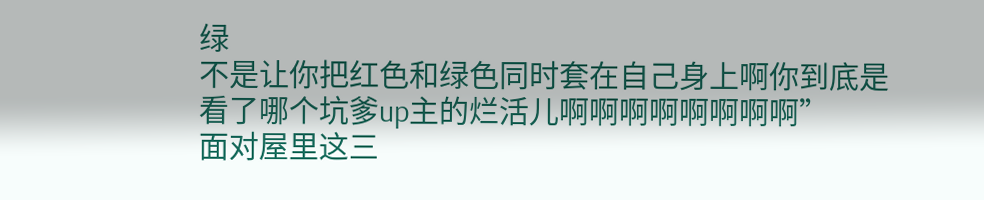绿
不是让你把红色和绿色同时套在自己身上啊你到底是看了哪个坑爹up主的烂活儿啊啊啊啊啊啊啊啊”
面对屋里这三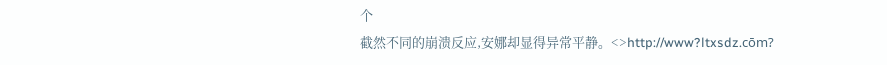个
截然不同的崩溃反应,安娜却显得异常平静。<>http://www?ltxsdz.cōm?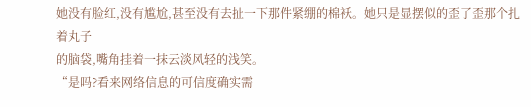她没有脸红,没有尴尬,甚至没有去扯一下那件紧绷的棉袄。她只是显摆似的歪了歪那个扎着丸子
的脑袋,嘴角挂着一抹云淡风轻的浅笑。
“是吗?看来网络信息的可信度确实需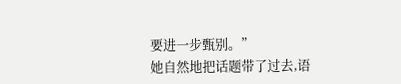要进一步甄别。”
她自然地把话题带了过去,语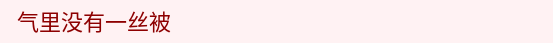气里没有一丝被